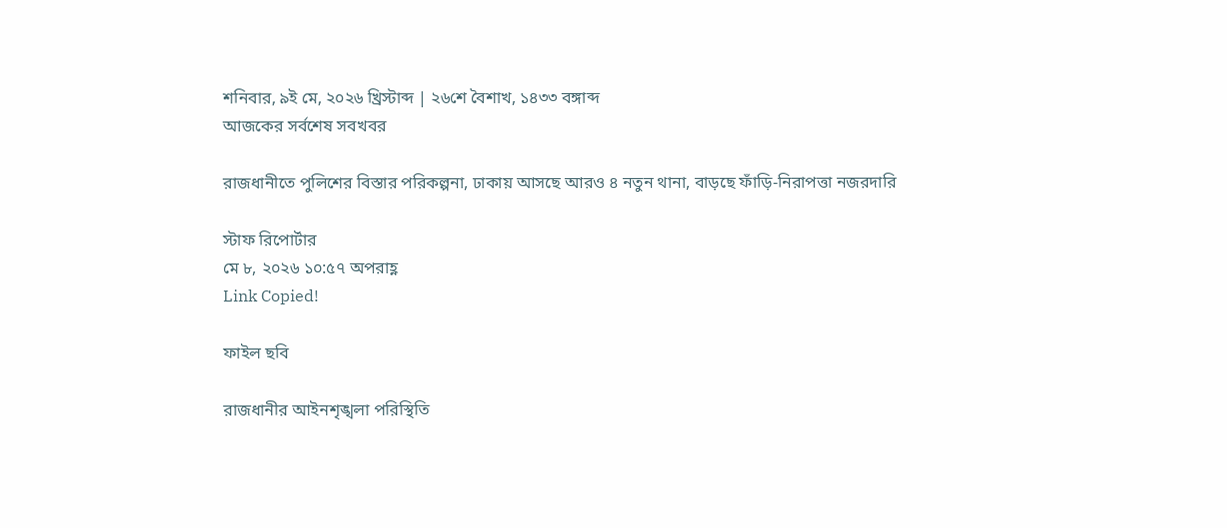শনিবার, ৯ই মে, ২০২৬ খ্রিস্টাব্দ | ২৬শে বৈশাখ, ১৪৩৩ বঙ্গাব্দ
আজকের সর্বশেষ সবখবর

রাজধানীতে পুলিশের বিস্তার পরিকল্পনা, ঢাকায় আসছে আরও ৪ নতুন থানা, বাড়ছে ফাঁড়ি-নিরাপত্তা নজরদারি

স্টাফ রিপোর্টার
মে ৮, ২০২৬ ১০:৫৭ অপরাহ্ণ
Link Copied!

ফাইল ছবি

রাজধানীর আইনশৃঙ্খলা পরিস্থিতি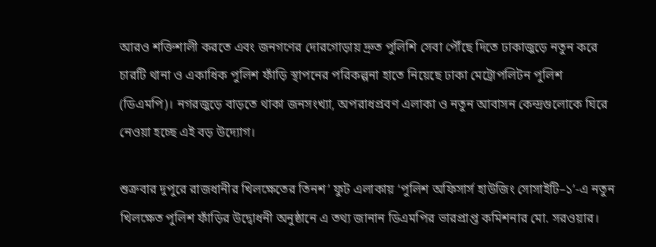আরও শক্তিশালী করতে এবং জনগণের দোরগোড়ায় দ্রুত পুলিশি সেবা পৌঁছে দিতে ঢাকাজুড়ে নতুন করে চারটি থানা ও একাধিক পুলিশ ফাঁড়ি স্থাপনের পরিকল্পনা হাতে নিয়েছে ঢাকা মেট্রোপলিটন পুলিশ (ডিএমপি)। নগরজুড়ে বাড়তে থাকা জনসংখ্যা, অপরাধপ্রবণ এলাকা ও নতুন আবাসন কেন্দ্রগুলোকে ঘিরে নেওয়া হচ্ছে এই বড় উদ্যোগ।

শুক্রবার দুপুরে রাজধানীর খিলক্ষেতের তিনশ’ ফুট এলাকায় ‘পুলিশ অফিসার্স হাউজিং সোসাইটি–১’-এ নতুন খিলক্ষেত পুলিশ ফাঁড়ির উদ্বোধনী অনুষ্ঠানে এ তথ্য জানান ডিএমপির ভারপ্রাপ্ত কমিশনার মো. সরওয়ার।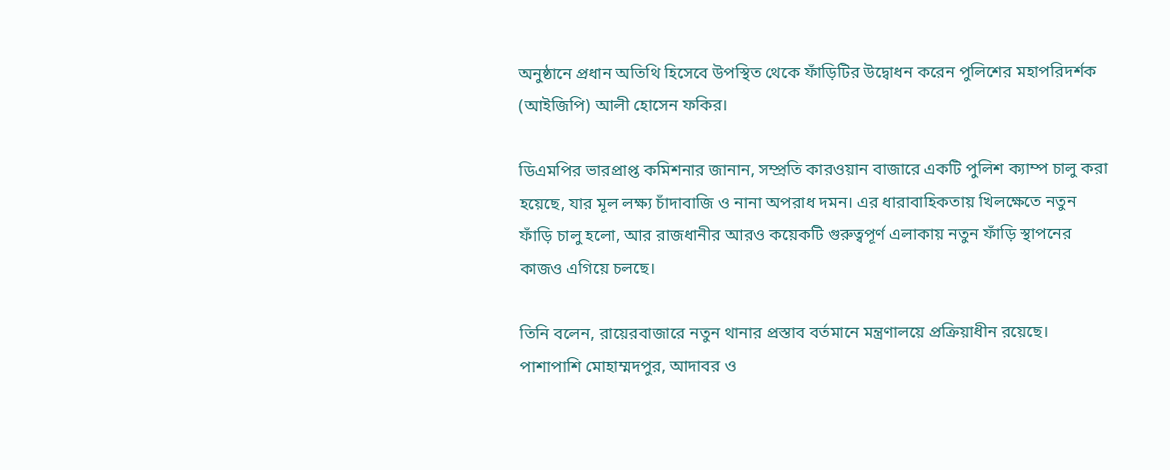অনুষ্ঠানে প্রধান অতিথি হিসেবে উপস্থিত থেকে ফাঁড়িটির উদ্বোধন করেন পুলিশের মহাপরিদর্শক (আইজিপি) আলী হোসেন ফকির।

ডিএমপির ভারপ্রাপ্ত কমিশনার জানান, সম্প্রতি কারওয়ান বাজারে একটি পুলিশ ক্যাম্প চালু করা হয়েছে, যার মূল লক্ষ্য চাঁদাবাজি ও নানা অপরাধ দমন। এর ধারাবাহিকতায় খিলক্ষেতে নতুন ফাঁড়ি চালু হলো, আর রাজধানীর আরও কয়েকটি গুরুত্বপূর্ণ এলাকায় নতুন ফাঁড়ি স্থাপনের কাজও এগিয়ে চলছে।

তিনি বলেন, রায়েরবাজারে নতুন থানার প্রস্তাব বর্তমানে মন্ত্রণালয়ে প্রক্রিয়াধীন রয়েছে। পাশাপাশি মোহাম্মদপুর, আদাবর ও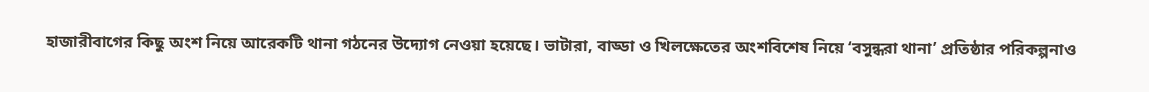হাজারীবাগের কিছু অংশ নিয়ে আরেকটি থানা গঠনের উদ্যোগ নেওয়া হয়েছে। ভাটারা, বাড্ডা ও খিলক্ষেতের অংশবিশেষ নিয়ে ‘বসুন্ধরা থানা’ প্রতিষ্ঠার পরিকল্পনাও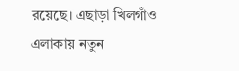রয়েছে। এছাড়া খিলগাঁও এলাকায় নতুন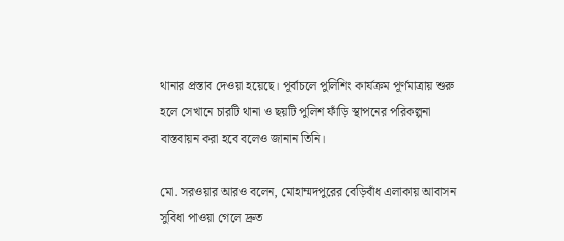থানার প্রস্তাব দেওয়া হয়েছে। পূর্বাচলে পুলিশিং কার্যক্রম পূর্ণমাত্রায় শুরু হলে সেখানে চারটি থানা ও ছয়টি পুলিশ ফাঁড়ি স্থাপনের পরিকল্পনা বাস্তবায়ন করা হবে বলেও জানান তিনি।

মো. সরওয়ার আরও বলেন, মোহাম্মদপুরের বেড়িবাঁধ এলাকায় আবাসন সুবিধা পাওয়া গেলে দ্রুত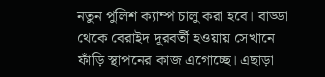নতুন পুলিশ ক্যাম্প চালু করা হবে। বাড্ডা থেকে বেরাইদ দূরবর্তী হওয়ায় সেখানে ফাঁড়ি স্থাপনের কাজ এগোচ্ছে। এছাড়া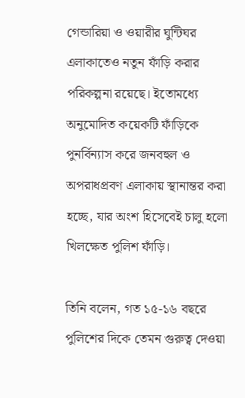গেন্ডারিয়া ও ওয়ারীর ঘুন্টিঘর এলাকাতেও নতুন ফাঁড়ি করার পরিকল্পনা রয়েছে। ইতোমধ্যে অনুমোদিত কয়েকটি ফাঁড়িকে পুনর্বিন্যাস করে জনবহুল ও অপরাধপ্রবণ এলাকায় স্থানান্তর করা হচ্ছে, যার অংশ হিসেবেই চালু হলো খিলক্ষেত পুলিশ ফাঁড়ি।

তিনি বলেন, গত ১৫-১৬ বছরে পুলিশের দিকে তেমন গুরুত্ব দেওয়া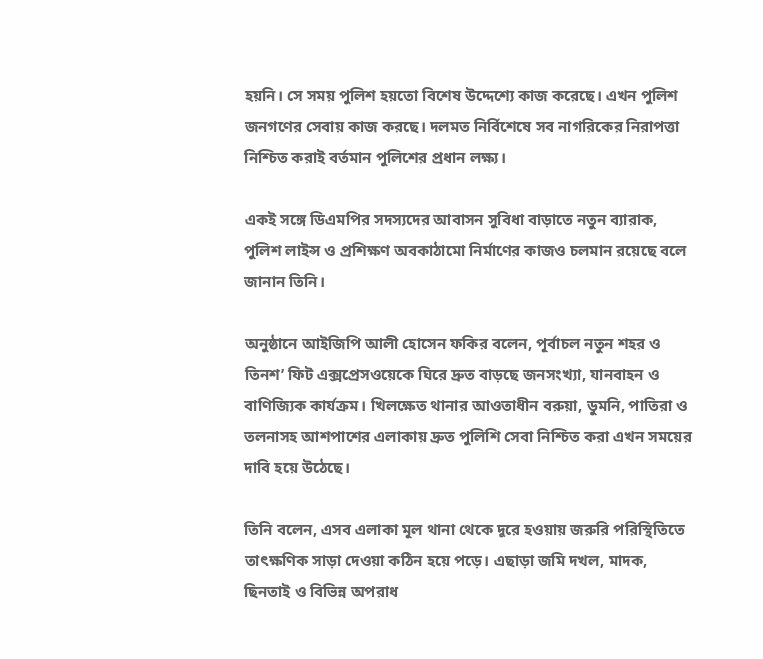হয়নি। সে সময় পুলিশ হয়তো বিশেষ উদ্দেশ্যে কাজ করেছে। এখন পুলিশ জনগণের সেবায় কাজ করছে। দলমত নির্বিশেষে সব নাগরিকের নিরাপত্তা নিশ্চিত করাই বর্তমান পুলিশের প্রধান লক্ষ্য।

একই সঙ্গে ডিএমপির সদস্যদের আবাসন সুবিধা বাড়াতে নতুন ব্যারাক, পুলিশ লাইন্স ও প্রশিক্ষণ অবকাঠামো নির্মাণের কাজও চলমান রয়েছে বলে জানান তিনি।

অনুষ্ঠানে আইজিপি আলী হোসেন ফকির বলেন, পূর্বাচল নতুন শহর ও তিনশ’ ফিট এক্সপ্রেসওয়েকে ঘিরে দ্রুত বাড়ছে জনসংখ্যা, যানবাহন ও বাণিজ্যিক কার্যক্রম। খিলক্ষেত থানার আওতাধীন বরুয়া, ডুমনি, পাতিরা ও তলনাসহ আশপাশের এলাকায় দ্রুত পুলিশি সেবা নিশ্চিত করা এখন সময়ের দাবি হয়ে উঠেছে।

তিনি বলেন, এসব এলাকা মূল থানা থেকে দূরে হওয়ায় জরুরি পরিস্থিতিতে তাৎক্ষণিক সাড়া দেওয়া কঠিন হয়ে পড়ে। এছাড়া জমি দখল, মাদক, ছিনতাই ও বিভিন্ন অপরাধ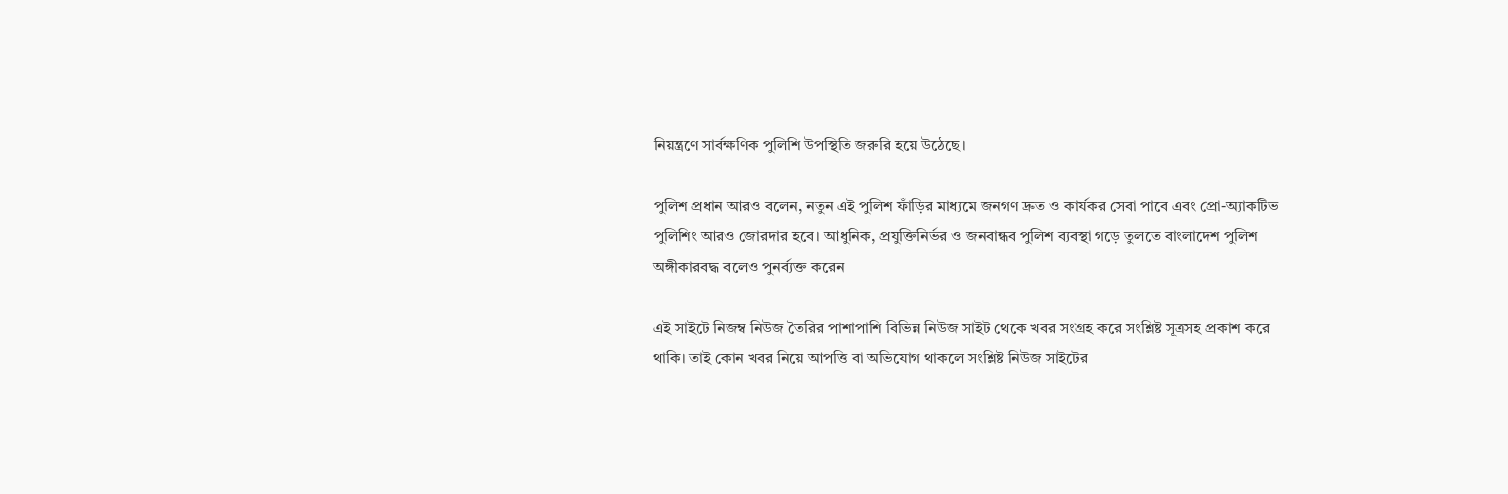নিয়ন্ত্রণে সার্বক্ষণিক পুলিশি উপস্থিতি জরুরি হয়ে উঠেছে।

পুলিশ প্রধান আরও বলেন, নতুন এই পুলিশ ফাঁড়ির মাধ্যমে জনগণ দ্রুত ও কার্যকর সেবা পাবে এবং প্রো-অ্যাকটিভ পুলিশিং আরও জোরদার হবে। আধুনিক, প্রযুক্তিনির্ভর ও জনবান্ধব পুলিশ ব্যবস্থা গড়ে তুলতে বাংলাদেশ পুলিশ অঙ্গীকারবদ্ধ বলেও পুনর্ব্যক্ত করেন

এই সাইটে নিজম্ব নিউজ তৈরির পাশাপাশি বিভিন্ন নিউজ সাইট থেকে খবর সংগ্রহ করে সংশ্লিষ্ট সূত্রসহ প্রকাশ করে থাকি। তাই কোন খবর নিয়ে আপত্তি বা অভিযোগ থাকলে সংশ্লিষ্ট নিউজ সাইটের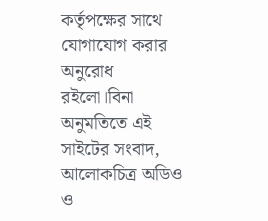কর্তৃপক্ষের সাথে যোগাযোগ করার অনুরোধ রইলো।বিনা অনুমতিতে এই সাইটের সংবাদ, আলোকচিত্র অডিও ও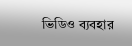ভিডিও ব্যবহার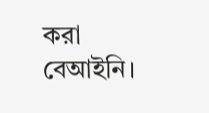করা বেআইনি।